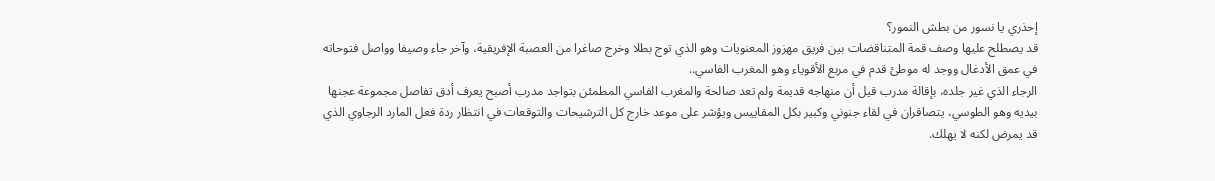إحذري يا نسور من بطش النمور؟
قد يصطلح عليها وصف قمة المتناقضات بين فريق مهزوز المعنويات وهو الذي توج بطلا وخرج صاغرا من العصبة الإفريقية، وآخر جاء وصيفا وواصل فتوحاته في عمق الأدغال ووجد له موطئ قدم في مربع الأقوياء وهو المغرب الفاسي..
الرجاء الذي غير جلده، بإقالة مدرب قيل أن منهاجه قديمة ولم تعد صالحة والمغرب الفاسي المطمئن بتواجد مدرب أصبح يعرف أدق تفاصل مجموعة عجنها بيديه وهو الطوسي، يتصاقران في لقاء جنوني وكبير بكل المقاييس ويؤشر على موعد خارج كل الترشيحات والتوقعات في انتظار ردة فعل المارد الرجاوي الذي قد يمرض لكنه لا يهلك.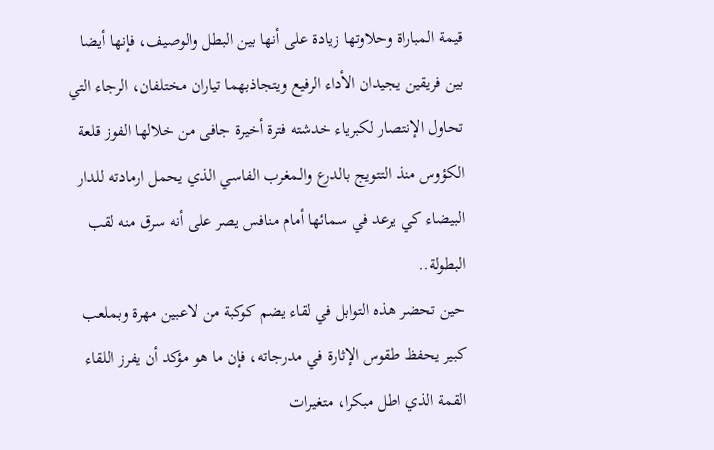قيمة المباراة وحلاوتها زيادة على أنها بين البطل والوصيف، فإنها أيضا بين فريقين يجيدان الأداء الرفيع ويتجاذبهما تياران مختلفان، الرجاء التي تحاول الإنتصار لكبرياء خدشته فترة أخيرة جافى من خلالها الفوز قلعة الكؤوس منذ التتويج بالدرع والـمغرب الفاسي الذي يحمل ارمادته للدار البيضاء كي يرعد في سمائها أمام منافس يصر على أنه سرق منه لقب البطولة..
حين تحضر هذه التوابل في لقاء يضم كوكبة من لاعبين مهرة وبملعب كبير يحفظ طقوس الإثارة في مدرجاته، فإن ما هو مؤكد أن يفرز اللقاء القمة الذي اطل مبكرا، متغيرات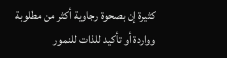كثيرة إن بصحوة رجاوية أكثر من مطلوبة وواردة أو تأكيد للذات للنمور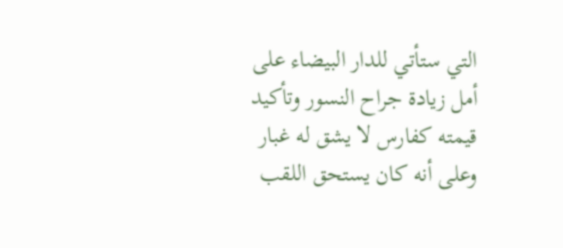التي ستأتي للدار البيضاء على أمل زيادة جراح النسور وتأكيد قيمته كفارس لا يشق له غبار وعلى أنه كان يستحق اللقب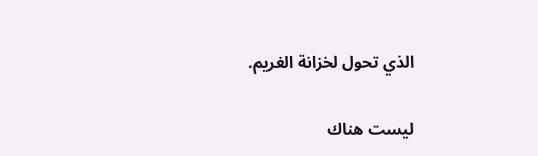الذي تحول لخزانة الغريم.

ليست هناك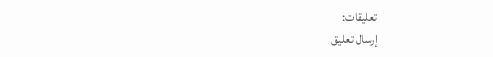تعليقات:
إرسال تعليق